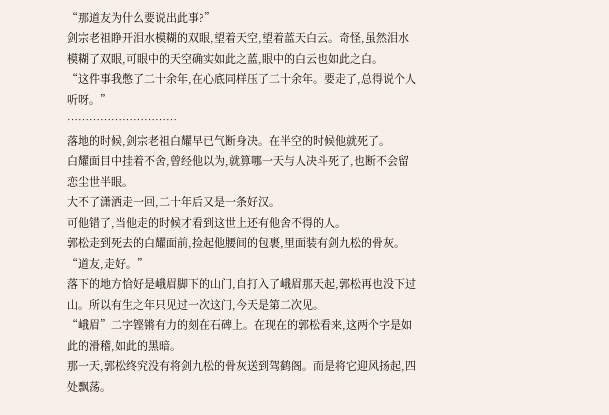“那道友为什么要说出此事?”
剑宗老祖睁开泪水模糊的双眼,望着天空,望着蓝天白云。奇怪,虽然泪水模糊了双眼,可眼中的天空确实如此之蓝,眼中的白云也如此之白。
“这件事我憋了二十余年,在心底同样压了二十余年。要走了,总得说个人听呀。”
…………………………
落地的时候,剑宗老祖白耀早已气断身决。在半空的时候他就死了。
白耀面目中挂着不舍,曾经他以为,就算哪一天与人决斗死了,也断不会留恋尘世半眼。
大不了潇洒走一回,二十年后又是一条好汉。
可他错了,当他走的时候才看到这世上还有他舍不得的人。
郭松走到死去的白耀面前,捡起他腰间的包裹,里面装有剑九松的骨灰。
“道友,走好。”
落下的地方恰好是峨眉脚下的山门,自打入了峨眉那天起,郭松再也没下过山。所以有生之年只见过一次这门,今天是第二次见。
“峨眉”二字铿锵有力的刻在石碑上。在现在的郭松看来,这两个字是如此的滑稽,如此的黑暗。
那一天,郭松终究没有将剑九松的骨灰送到驾鹤阁。而是将它迎风扬起,四处飘荡。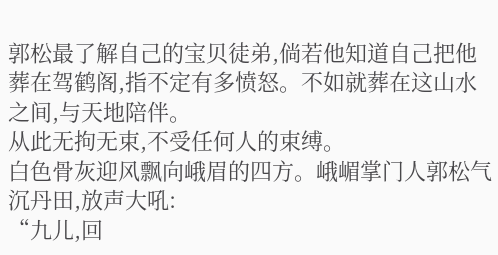郭松最了解自己的宝贝徒弟,倘若他知道自己把他葬在驾鹤阁,指不定有多愤怒。不如就葬在这山水之间,与天地陪伴。
从此无拘无束,不受任何人的束缚。
白色骨灰迎风飘向峨眉的四方。峨嵋掌门人郭松气沉丹田,放声大吼:
“九儿,回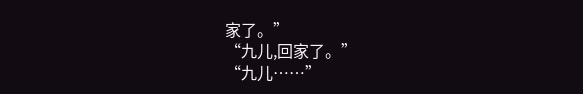家了。”
“九儿,回家了。”
“九儿……”